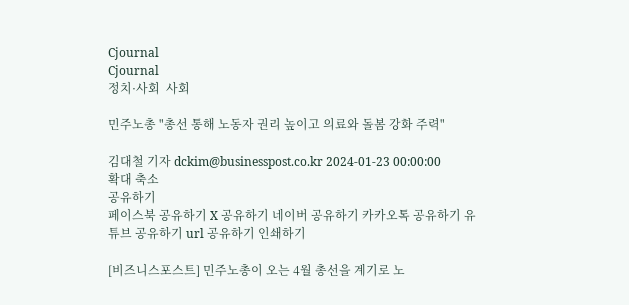Cjournal
Cjournal
정치·사회  사회

민주노총 "총선 통해 노동자 권리 높이고 의료와 돌봄 강화 주력"

김대철 기자 dckim@businesspost.co.kr 2024-01-23 00:00:00
확대 축소
공유하기
페이스북 공유하기 X 공유하기 네이버 공유하기 카카오톡 공유하기 유튜브 공유하기 url 공유하기 인쇄하기

[비즈니스포스트] 민주노총이 오는 4월 총선을 계기로 노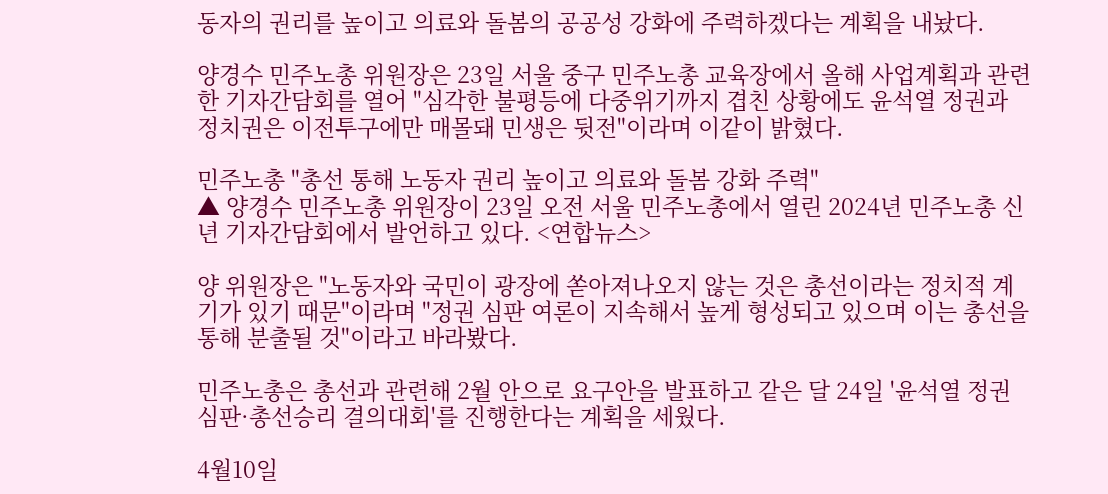동자의 권리를 높이고 의료와 돌봄의 공공성 강화에 주력하겠다는 계획을 내놨다.

양경수 민주노총 위원장은 23일 서울 중구 민주노총 교육장에서 올해 사업계획과 관련한 기자간담회를 열어 "심각한 불평등에 다중위기까지 겹친 상황에도 윤석열 정권과 정치권은 이전투구에만 매몰돼 민생은 뒷전"이라며 이같이 밝혔다.

민주노총 "총선 통해 노동자 권리 높이고 의료와 돌봄 강화 주력"
▲ 양경수 민주노총 위원장이 23일 오전 서울 민주노총에서 열린 2024년 민주노총 신년 기자간담회에서 발언하고 있다. <연합뉴스>

양 위원장은 "노동자와 국민이 광장에 쏟아져나오지 않는 것은 총선이라는 정치적 계기가 있기 때문"이라며 "정권 심판 여론이 지속해서 높게 형성되고 있으며 이는 총선을 통해 분출될 것"이라고 바라봤다.

민주노총은 총선과 관련해 2월 안으로 요구안을 발표하고 같은 달 24일 '윤석열 정권 심판·총선승리 결의대회'를 진행한다는 계획을 세웠다.

4월10일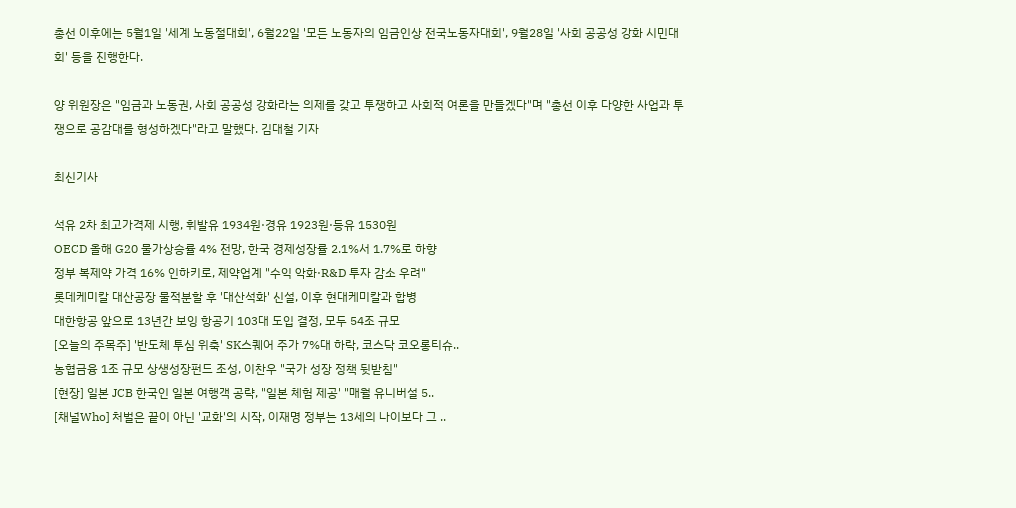총선 이후에는 5월1일 '세계 노동절대회', 6월22일 '모든 노동자의 임금인상 전국노동자대회', 9월28일 '사회 공공성 강화 시민대회' 등을 진행한다.

양 위원장은 "임금과 노동권, 사회 공공성 강화라는 의제를 갖고 투쟁하고 사회적 여론을 만들겠다"며 "총선 이후 다양한 사업과 투쟁으로 공감대를 형성하겠다"라고 말했다. 김대철 기자

최신기사

석유 2차 최고가격제 시행, 휘발유 1934원·경유 1923원·등유 1530원
OECD 올해 G20 물가상승률 4% 전망, 한국 경제성장률 2.1%서 1.7%로 하향
정부 복제약 가격 16% 인하키로, 제약업계 "수익 악화·R&D 투자 감소 우려"
롯데케미칼 대산공장 물적분할 후 '대산석화' 신설, 이후 현대케미칼과 합병
대한항공 앞으로 13년간 보잉 항공기 103대 도입 결정, 모두 54조 규모
[오늘의 주목주] '반도체 투심 위축' SK스퀘어 주가 7%대 하락, 코스닥 코오롱티슈..
농협금융 1조 규모 상생성장펀드 조성, 이찬우 "국가 성장 정책 뒷받침"
[현장] 일본 JCB 한국인 일본 여행객 공략, "일본 체험 제공' "매월 유니버설 5..
[채널Who] 처벌은 끝이 아닌 '교화'의 시작, 이재명 정부는 13세의 나이보다 그 ..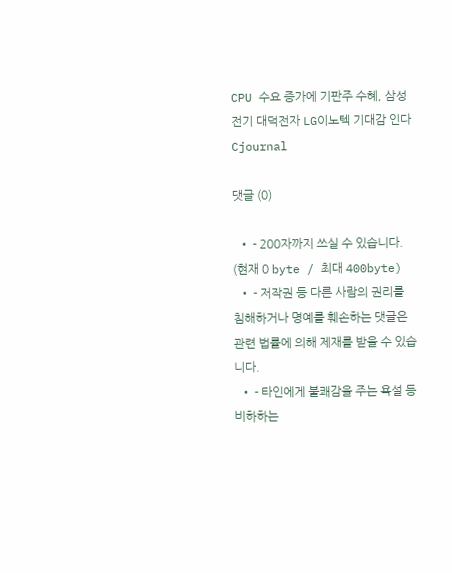CPU 수요 증가에 기판주 수혜, 삼성전기 대덕전자 LG이노텍 기대감 인다
Cjournal

댓글 (0)

  • - 200자까지 쓰실 수 있습니다. (현재 0 byte / 최대 400byte)
  • - 저작권 등 다른 사람의 권리를 침해하거나 명예를 훼손하는 댓글은 관련 법률에 의해 제재를 받을 수 있습니다.
  • - 타인에게 불쾌감을 주는 욕설 등 비하하는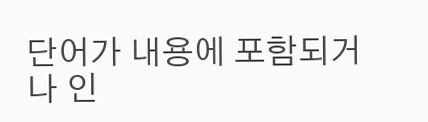단어가 내용에 포함되거나 인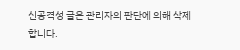신공격성 글은 관리자의 판단에 의해 삭제 합니다.